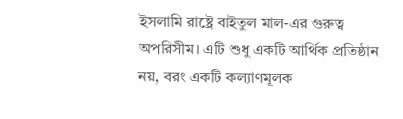ইসলামি রাষ্ট্রে বাইতুল মাল-এর গুরুত্ব অপরিসীম। এটি শুধু একটি আর্থিক প্রতিষ্ঠান নয়, বরং একটি কল্যাণমূলক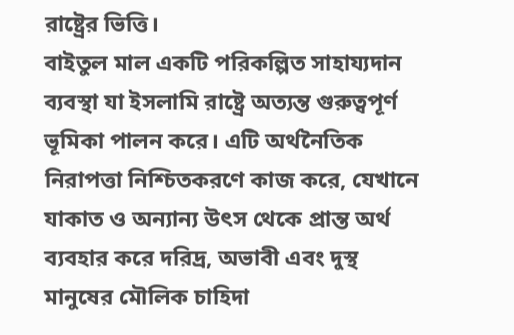রাষ্ট্রের ভিত্তি।
বাইতুল মাল একটি পরিকল্পিত সাহায্যদান ব্যবস্থা যা ইসলামি রাষ্ট্রে অত্যন্ত গুরুত্বপূর্ণ ভূমিকা পালন করে। এটি অর্থনৈতিক নিরাপত্তা নিশ্চিতকরণে কাজ করে, যেখানে যাকাত ও অন্যান্য উৎস থেকে প্রান্ত অর্থ ব্যবহার করে দরিদ্র, অভাবী এবং দুস্থ মানুষের মৌলিক চাহিদা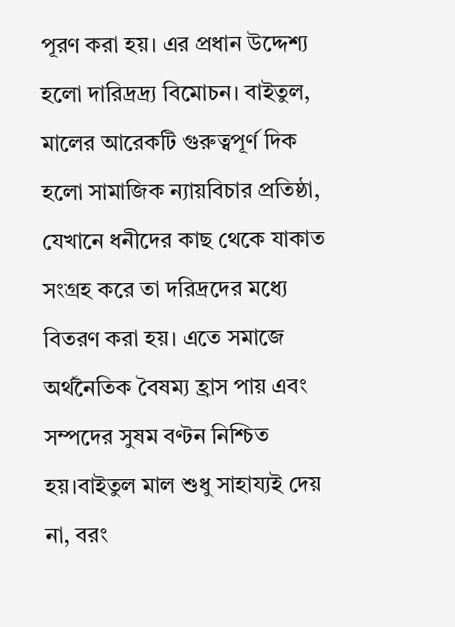পূরণ করা হয়। এর প্রধান উদ্দেশ্য হলো দারিদ্রদ্র্য বিমোচন। বাইতুল, মালের আরেকটি গুরুত্বপূর্ণ দিক হলো সামাজিক ন্যায়বিচার প্রতিষ্ঠা, যেখানে ধনীদের কাছ থেকে যাকাত সংগ্রহ করে তা দরিদ্রদের মধ্যে বিতরণ করা হয়। এতে সমাজে অর্থনৈতিক বৈষম্য হ্রাস পায় এবং সম্পদের সুষম বণ্টন নিশ্চিত হয়।বাইতুল মাল শুধু সাহায্যই দেয় না, বরং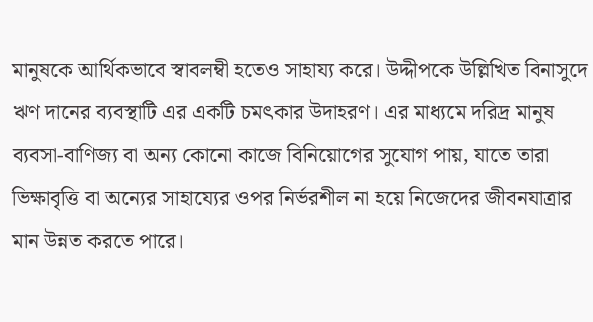মানুষকে আর্থিকভাবে স্বাবলম্বী হতেও সাহায্য করে। উদ্দীপকে উল্লিখিত বিনাসুদে ঋণ দানের ব্যবস্থাটি এর একটি চমৎকার উদাহরণ। এর মাধ্যমে দরিদ্র মানুষ ব্যবসা-বাণিজ্য বা অন্য কোনো কাজে বিনিয়োগের সুযোগ পায়, যাতে তারা ভিক্ষাবৃত্তি বা অন্যের সাহায্যের ওপর নির্ভরশীল না হয়ে নিজেদের জীবনযাত্রার মান উন্নত করতে পারে।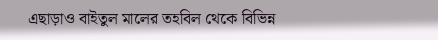এছাড়াও বাইতুল মালের তহবিল থেকে বিভিন্ন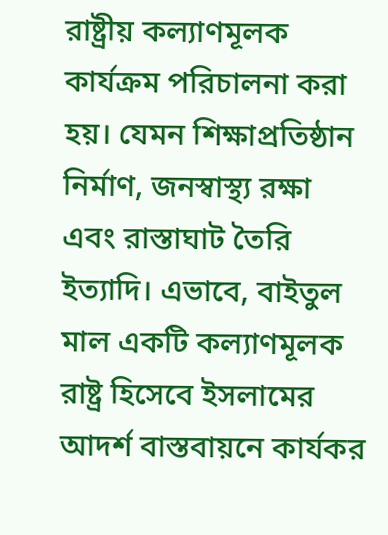রাষ্ট্রীয় কল্যাণমূলক কার্যক্রম পরিচালনা করা হয়। যেমন শিক্ষাপ্রতিষ্ঠান নির্মাণ, জনস্বাস্থ্য রক্ষা এবং রাস্তাঘাট তৈরি ইত্যাদি। এভাবে, বাইতুল মাল একটি কল্যাণমূলক রাষ্ট্র হিসেবে ইসলামের আদর্শ বাস্তবায়নে কার্যকর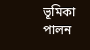ভূমিকা পালন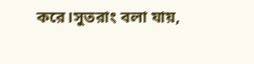করে।সুতরাং বলা যায়,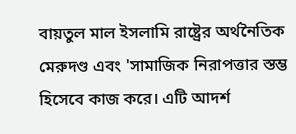বায়তুল মাল ইসলামি রাষ্ট্রের অর্থনৈতিক মেরুদণ্ড এবং 'সামাজিক নিরাপত্তার স্তম্ভ হিসেবে কাজ করে। এটি আদর্শ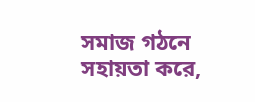সমাজ গঠনে সহায়তা করে,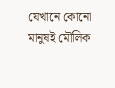যেখানে কোনো মানুষই মৌলিক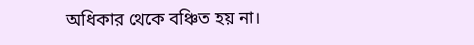অধিকার থেকে বঞ্চিত হয় না।